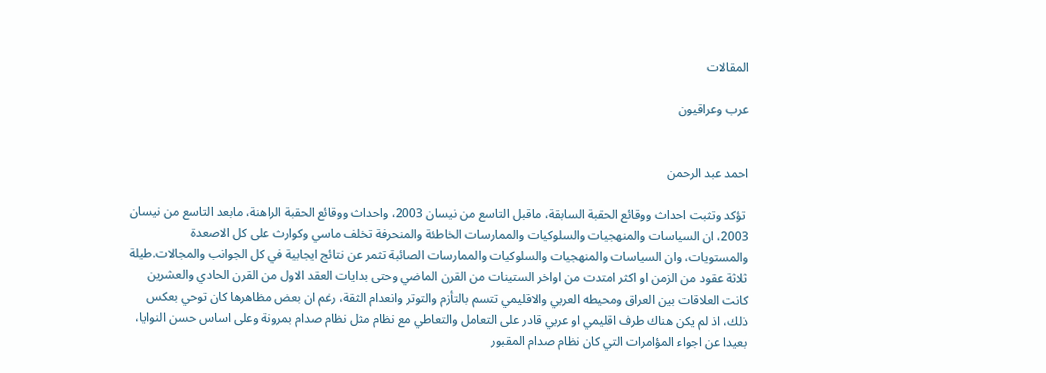المقالات

عرب وعراقيون


احمد عبد الرحمن

 تؤكد وتثبت احداث ووقائع الحقبة السابقة، ماقبل التاسع من نيسان 2003، واحداث ووقائع الحقبة الراهنة، مابعد التاسع من نيسان 2003، ان السياسات والمنهجيات والسلوكيات والممارسات الخاطئة والمنحرفة تخلف ماسي وكوارث على كل الاصعدة والمستويات، وان السياسات والمنهجيات والسلوكيات والممارسات الصائبة تثمر عن نتائج ايجابية في كل الجوانب والمجالات.طيلة ثلاثة عقود من الزمن او اكثر امتدت من اواخر الستينات من القرن الماضي وحتى بدايات العقد الاول من القرن الحادي والعشرين كانت العلاقات بين العراق ومحيطه العربي والاقليمي تتسم بالتأزم والتوتر وانعدام الثقة، رغم ان بعض مظاهرها كان توحي بعكس ذلك، اذ لم يكن هناك طرف اقليمي او عربي قادر على التعامل والتعاطي مع نظام مثل نظام صدام بمرونة وعلى اساس حسن النوايا، بعيدا عن اجواء المؤامرات التي كان نظام صدام المقبور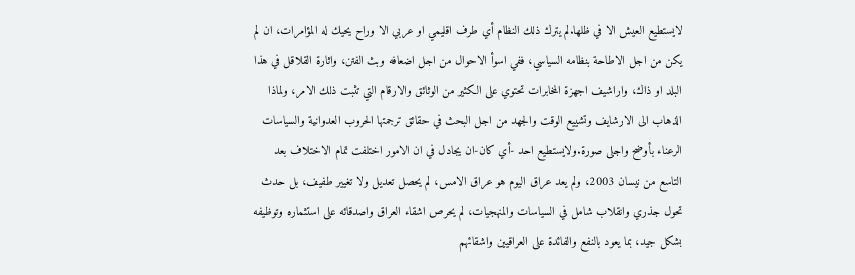لايستطيع العيش الا في ظلها.لم يترك ذلك النظام أي طرف اقليمي او عربي الا وراح يحيك له المؤامرات، ان لم يكن من اجل الاطاحة بنظامه السياسي، ففي اسوأ الاحوال من اجل اضعافه وبث الفتن، واثارة القلاقل في هذا البلد او ذاك، واراشيف اجهزة المخابرات تحتوي على الكثير من الوثائق والارقام التي تثبت ذلك الامر، ولماذا الذهاب الى الارشايف وتشييع الوقت والجهد من اجل البحث في حقائق ترجمتها الحروب العدوانية والسياسات الرعناء بأوضح واجلى صورة.ولايستطيع احد -أي كان-ان يجادل في ان الامور اختلفت تمام الاختلاف بعد التاسع من نيسان 2003، ولم يعد عراق اليوم هو عراق الامس، لم يحصل تعديل ولا تغيير طفيف، بل حدث تحول جذري وانقلاب شامل في السياسات والمنهجيات، لم يحرص اشقاء العراق واصدقائه على استثماره وتوظيفه بشكل جيد، بما يعود بالنفع والفائدة على العراقيين واشقائهم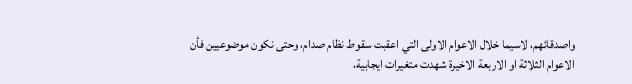واصدقائهم، لاسيما خلال الاعوام الاولى التي اعقبت سقوط نظام صدام، وحتى نكون موضوعيين فأن الاعوام الثلاثة او الاربعة الاخيرة شهدت متغيرات ايجابية،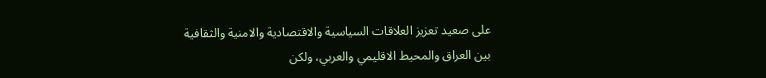على صعيد تعزيز العلاقات السياسية والاقتصادية والامنية والثقافية بين العراق والمحيط الاقليمي والعربي، ولكن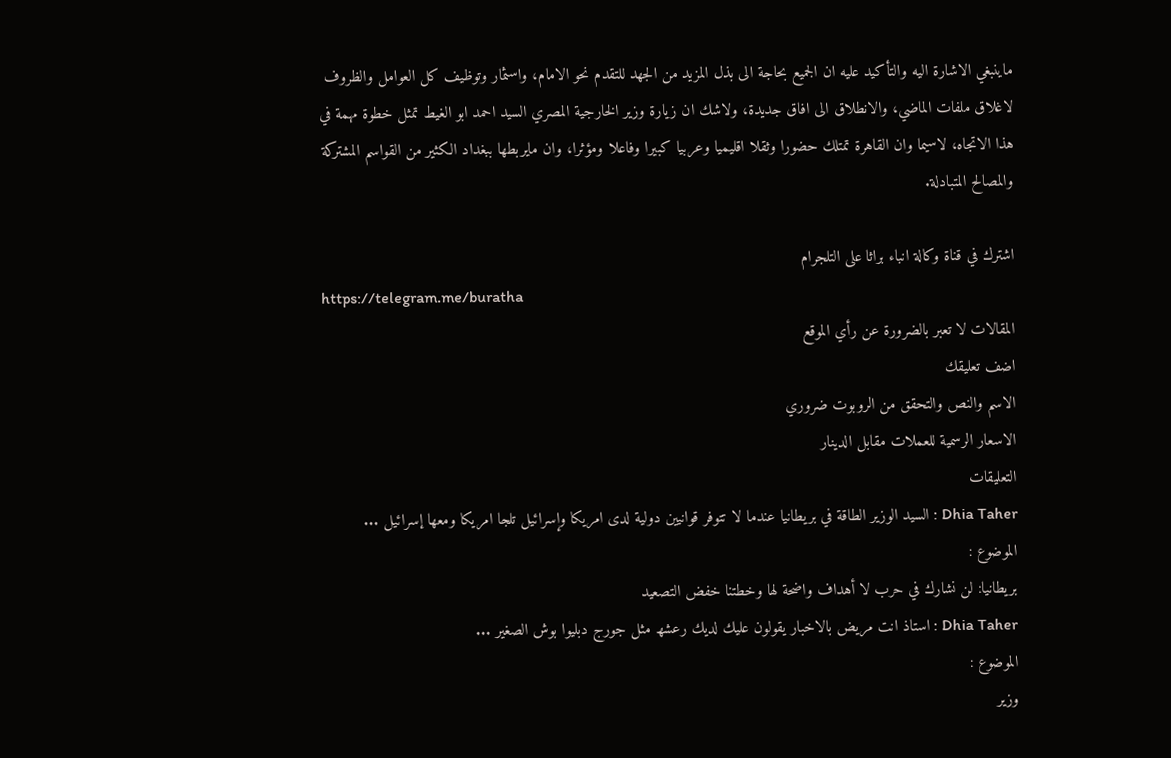ماينبغي الاشارة اليه والتأكيد عليه ان الجميع بحاجة الى بذل المزيد من الجهد للتقدم نحو الامام، واسثمار وتوظيف كل العوامل والظروف لاغلاق ملفات الماضي، والانطلاق الى افاق جديدة، ولاشك ان زيارة وزير الخارجية المصري السيد احمد ابو الغيط تمثل خطوة مهمة في هذا الاتجاه، لاسيما وان القاهرة تمتلك حضورا وثقلا اقليميا وعربيا كبيرا وفاعلا ومؤثرا، وان مايربطها ببغداد الكثير من القواسم المشتركة والمصالح المتبادلة.

اشترك في قناة وكالة انباء براثا على التلجرام
https://telegram.me/buratha
المقالات لا تعبر بالضرورة عن رأي الموقع
اضف تعليقك
الاسم والنص والتحقق من الروبوت ضروري
الاسعار الرسمية للعملات مقابل الدينار
التعليقات
Dhia Taher : السيد الوزير الطاقة في بريطانيا عندما لا تتوفر قوانيين دولية لدى امريكا وإسرائيل تلجا امريكا ومعھا إسرائيل ...
الموضوع :
بريطانيا: لن نشارك في حرب لا أهداف واضحة لها وخطتنا خفض التصعيد
Dhia Taher : استاذ انت مريض بالاخبار يقولون عليك لديك رعشھ مثل جورج دبليوا بوش الصغير ...
الموضوع :
وزير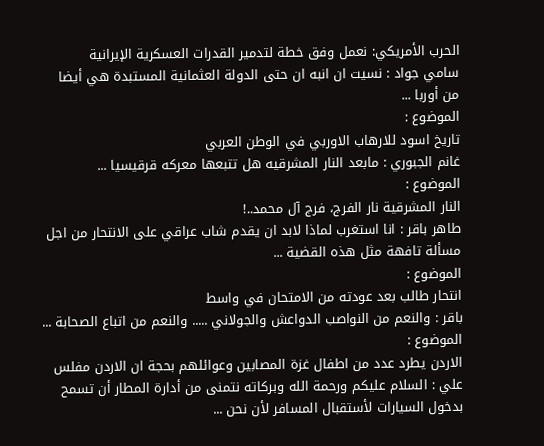الحرب الأمريكي: نعمل وفق خطة لتدمير القدرات العسكرية الإيرانية
سامي جواد : نسيت ان انبه ان حتى الدولة العثمانية المستبدة هي أيضا من أوربا ...
الموضوع :
تاريخ اسود للارهاب الاوربي في الوطن العربي
غانم الجبوري : مابعد النار المشرقيه هل تتبعها معركه قرقيسيا ...
الموضوع :
النار المشرقية نار الفرج، فرج آل محمد..!
طاهر باقر : انا استغرب لماذا لابد ان يقدم شاب عراقي على الانتحار من اجل مسألة تافهة مثل هذه القضية ...
الموضوع :
انتحار طالب بعد عودته من الامتحان في واسط
باقر : والنعم من النواصب الدواعش والجولاني ..... والنعم من اتباع الصحابة ...
الموضوع :
الاردن يطرد عدد من اطفال غزة المصابين وعوائلهم بحجة ان الاردن مفلس
علي : السلام عليكم ورحمة الله وبركاته نتمنى من أدارة المطار أن تسمح بدخول السيارات لأستقبال المسافر لأن نحن ...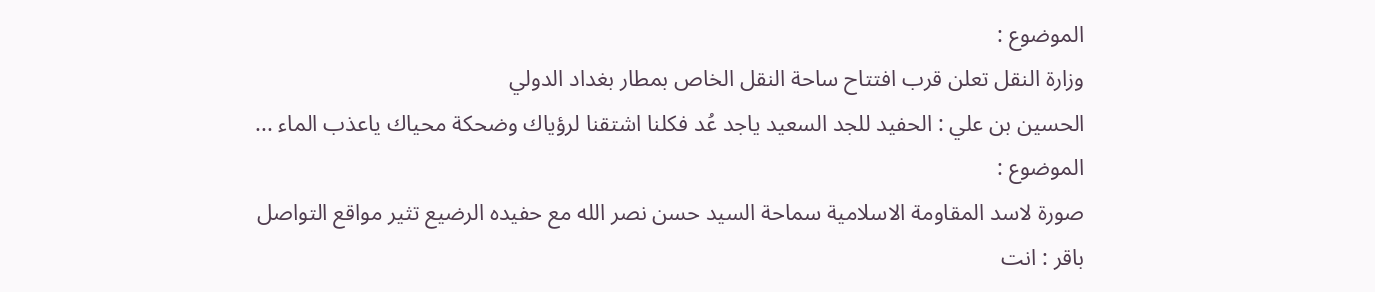الموضوع :
وزارة النقل تعلن قرب افتتاح ساحة النقل الخاص بمطار بغداد الدولي
الحسين بن علي : الحفيد للجد السعيد ياجد عُد فكلنا اشتقنا لرؤياك وضحكة محياك ياعذب الماء ...
الموضوع :
صورة لاسد المقاومة الاسلامية سماحة السيد حسن نصر الله مع حفيده الرضيع تثير مواقع التواصل
باقر : انت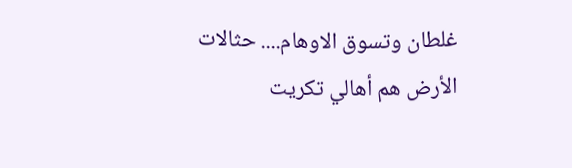غلطان وتسوق الاوهام.... حثالات الأرض هم أهالي تكريت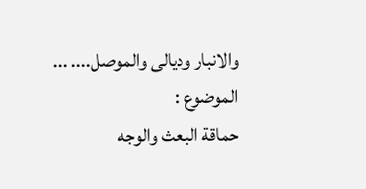والانبار وديالى والموصل.... ...
الموضوع :
حماقة البعث والوجه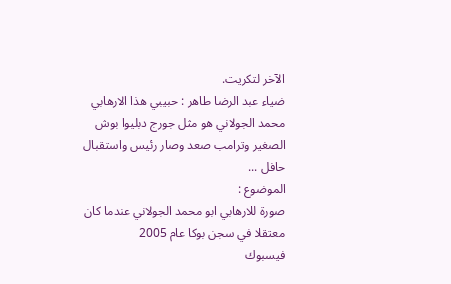الآخر لتكريت.
ضياء عبد الرضا طاهر : حبيبي ھذا الارھابي محمد الجولاني ھو مثل جورج دبليوا بوش الصغير وترامب صعد وصار رئيس واستقبال حافل ...
الموضوع :
صورة للارهابي ابو محمد الجولاني عندما كان معتقلا في سجن بوكا عام 2005
فيسبوك